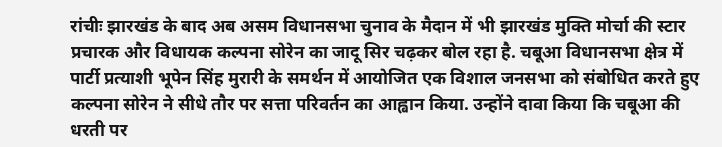रांचीः झारखंड के बाद अब असम विधानसभा चुनाव के मैदान में भी झारखंड मुक्ति मोर्चा की स्टार प्रचारक और विधायक कल्पना सोरेन का जादू सिर चढ़कर बोल रहा है. चबूआ विधानसभा क्षेत्र में पार्टी प्रत्याशी भूपेन सिंह मुरारी के समर्थन में आयोजित एक विशाल जनसभा को संबोधित करते हुए कल्पना सोरेन ने सीधे तौर पर सत्ता परिवर्तन का आह्वान किया. उन्होंने दावा किया कि चबूआ की धरती पर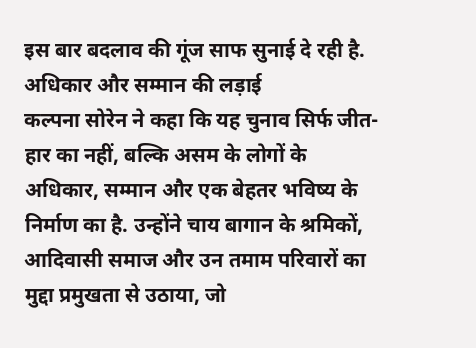इस बार बदलाव की गूंज साफ सुनाई दे रही है.
अधिकार और सम्मान की लड़ाई
कल्पना सोरेन ने कहा कि यह चुनाव सिर्फ जीत-हार का नहीं, बल्कि असम के लोगों के अधिकार, सम्मान और एक बेहतर भविष्य के निर्माण का है. उन्होंने चाय बागान के श्रमिकों, आदिवासी समाज और उन तमाम परिवारों का मुद्दा प्रमुखता से उठाया, जो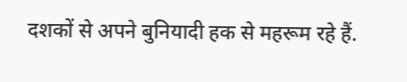दशकों से अपने बुनियादी हक से महरूम रहे हैं.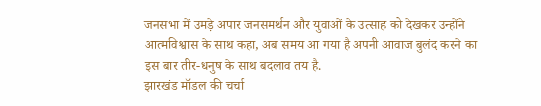जनसभा में उमड़े अपार जनसमर्थन और युवाओं के उत्साह को देखकर उन्होंने आत्मविश्वास के साथ कहा, अब समय आ गया है अपनी आवाज बुलंद करने का इस बार तीर-धनुष के साथ बदलाव तय है.
झारखंड मॉडल की चर्चा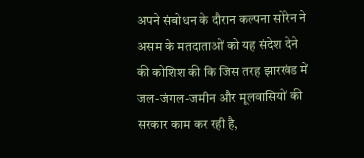अपने संबोधन के दौरान कल्पना सोरेन ने असम के मतदाताओं को यह संदेश देने की कोशिश की कि जिस तरह झारखंड में जल-जंगल-जमीन और मूलवासियों की सरकार काम कर रही है,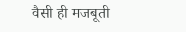वैसी ही मजबूती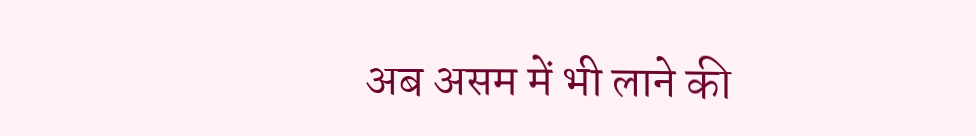अब असम में भी लाने की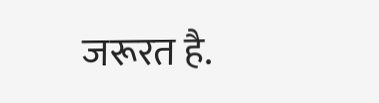जरूरत है.